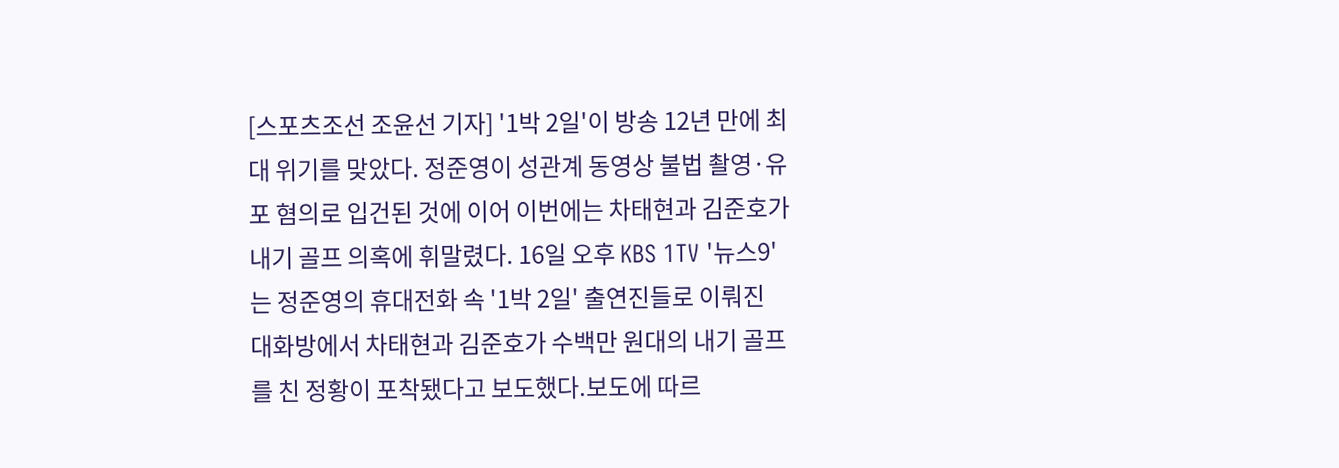[스포츠조선 조윤선 기자] '1박 2일'이 방송 12년 만에 최대 위기를 맞았다. 정준영이 성관계 동영상 불법 촬영·유포 혐의로 입건된 것에 이어 이번에는 차태현과 김준호가 내기 골프 의혹에 휘말렸다. 16일 오후 KBS 1TV '뉴스9'는 정준영의 휴대전화 속 '1박 2일' 출연진들로 이뤄진 대화방에서 차태현과 김준호가 수백만 원대의 내기 골프를 친 정황이 포착됐다고 보도했다.보도에 따르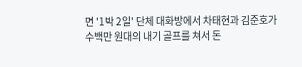면 '1박 2일' 단체 대화방에서 차태현과 김준호가 수백만 원대의 내기 골프를 쳐서 돈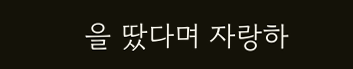을 땄다며 자랑하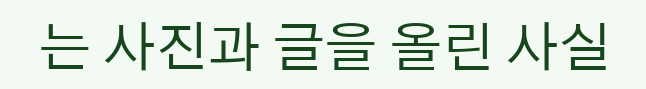는 사진과 글을 올린 사실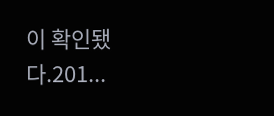이 확인됐다.201...